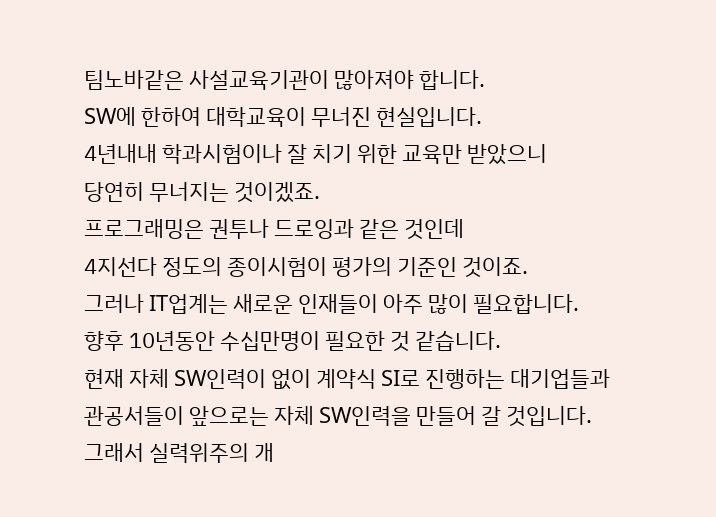팀노바같은 사설교육기관이 많아져야 합니다.
SW에 한하여 대학교육이 무너진 현실입니다.
4년내내 학과시험이나 잘 치기 위한 교육만 받았으니
당연히 무너지는 것이겠죠.
프로그래밍은 권투나 드로잉과 같은 것인데
4지선다 정도의 종이시험이 평가의 기준인 것이죠.
그러나 IT업계는 새로운 인재들이 아주 많이 필요합니다.
향후 10년동안 수십만명이 필요한 것 같습니다.
현재 자체 SW인력이 없이 계약식 SI로 진행하는 대기업들과
관공서들이 앞으로는 자체 SW인력을 만들어 갈 것입니다.
그래서 실력위주의 개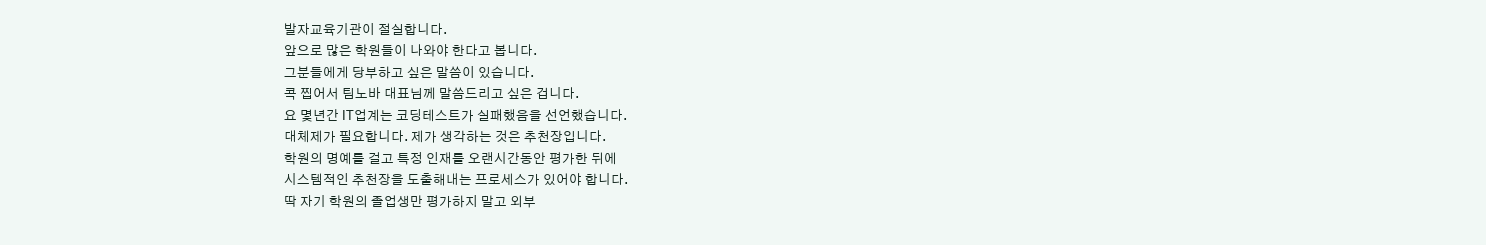발자교육기관이 절실합니다.
앞으로 많은 학원들이 나와야 한다고 봅니다.
그분들에게 당부하고 싶은 말씀이 있습니다.
콕 찝어서 팀노바 대표님께 말씀드리고 싶은 겁니다.
요 몇년간 IT업계는 코딩테스트가 실패했음을 선언했습니다.
대체제가 필요합니다. 제가 생각하는 것은 추천장입니다.
학원의 명예를 걸고 특정 인재를 오랜시간동안 평가한 뒤에
시스템적인 추천장을 도출해내는 프로세스가 있어야 합니다.
딱 자기 학원의 졸업생만 평가하지 말고 외부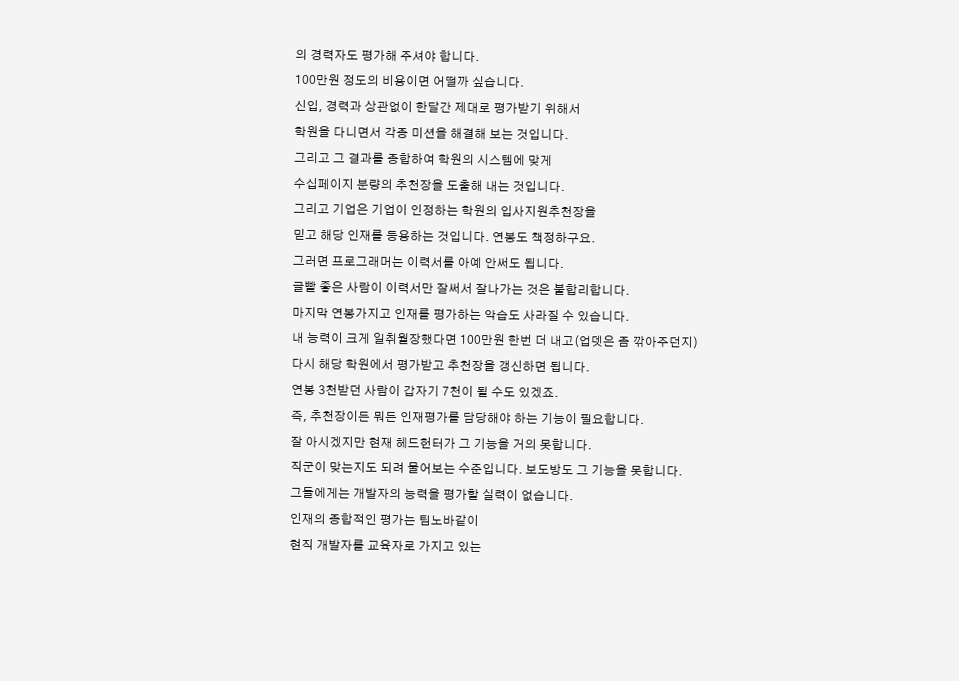의 경력자도 평가해 주셔야 합니다.
100만원 정도의 비용이면 어떨까 싶습니다.
신입, 경력과 상관없이 한달간 제대로 평가받기 위해서
학원을 다니면서 각종 미션을 해결해 보는 것입니다.
그리고 그 결과를 종합하여 학원의 시스템에 맞게
수십페이지 분량의 추천장을 도출해 내는 것입니다.
그리고 기업은 기업이 인정하는 학원의 입사지원추천장을
믿고 해당 인재를 등용하는 것입니다. 연봉도 책정하구요.
그러면 프로그래머는 이력서를 아예 안써도 됩니다.
글빨 좋은 사람이 이력서만 잘써서 잘나가는 것은 불합리합니다.
마지막 연봉가지고 인재를 평가하는 악습도 사라질 수 있습니다.
내 능력이 크게 일취월장했다면 100만원 한번 더 내고(업뎃은 좀 깎아주던지)
다시 해당 학원에서 평가받고 추천장을 갱신하면 됩니다.
연봉 3천받던 사람이 갑자기 7천이 될 수도 있겠죠.
즉, 추천장이든 뭐든 인재평가를 담당해야 하는 기능이 필요합니다.
잘 아시겠지만 현재 헤드헌터가 그 기능을 거의 못합니다.
직군이 맞는지도 되려 물어보는 수준입니다. 보도방도 그 기능을 못합니다.
그들에게는 개발자의 능력을 평가할 실력이 없습니다.
인재의 종합적인 평가는 팀노바같이
현직 개발자를 교육자로 가지고 있는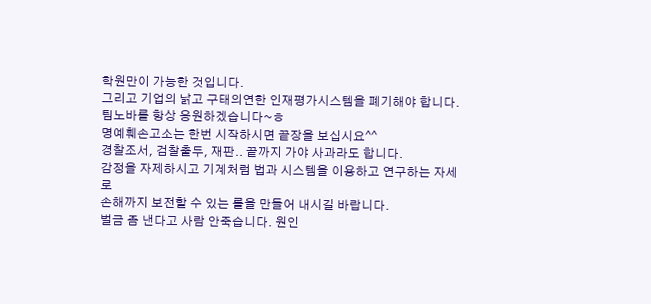학원만이 가능한 것입니다.
그리고 기업의 낡고 구태의연한 인재평가시스템을 폐기해야 합니다.
팀노바를 항상 응원하겠습니다~ㅎ
명예훼손고소는 한번 시작하시면 끝장을 보십시요^^
경찰조서, 검찰출두, 재판.. 끝까지 가야 사과라도 합니다.
감정을 자제하시고 기계처럼 법과 시스템을 이용하고 연구하는 자세로
손해까지 보전할 수 있는 롤을 만들어 내시길 바랍니다.
벌금 좀 낸다고 사람 안죽습니다. 원인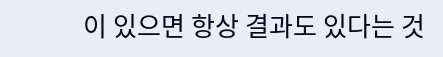이 있으면 항상 결과도 있다는 것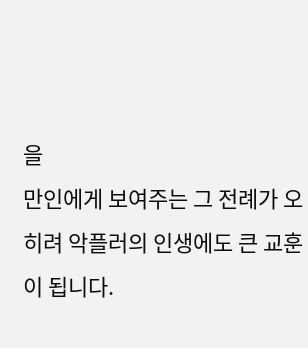을
만인에게 보여주는 그 전례가 오히려 악플러의 인생에도 큰 교훈이 됩니다.